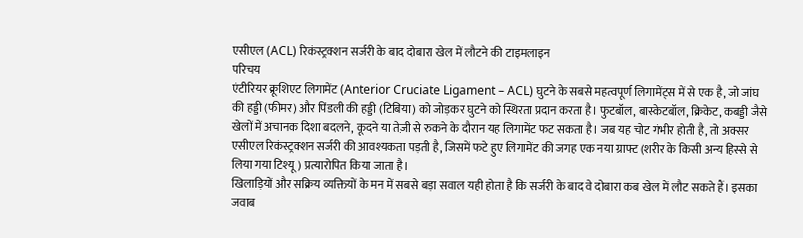एसीएल (ACL) रिकंस्ट्रक्शन सर्जरी के बाद दोबारा खेल में लौटने की टाइमलाइन
परिचय
एंटीरियर क्रूशिएट लिगामेंट (Anterior Cruciate Ligament – ACL) घुटने के सबसे महत्वपूर्ण लिगामेंट्स में से एक है, जो जांघ की हड्डी (फीमर) और पिंडली की हड्डी (टिबिया) को जोड़कर घुटने को स्थिरता प्रदान करता है। फुटबॉल, बास्केटबॉल, क्रिकेट, कबड्डी जैसे खेलों में अचानक दिशा बदलने, कूदने या तेज़ी से रुकने के दौरान यह लिगामेंट फट सकता है। जब यह चोट गंभीर होती है, तो अक्सर एसीएल रिकंस्ट्रक्शन सर्जरी की आवश्यकता पड़ती है, जिसमें फटे हुए लिगामेंट की जगह एक नया ग्राफ्ट (शरीर के किसी अन्य हिस्से से लिया गया टिश्यू) प्रत्यारोपित किया जाता है।
खिलाड़ियों और सक्रिय व्यक्तियों के मन में सबसे बड़ा सवाल यही होता है कि सर्जरी के बाद वे दोबारा कब खेल में लौट सकते हैं। इसका जवाब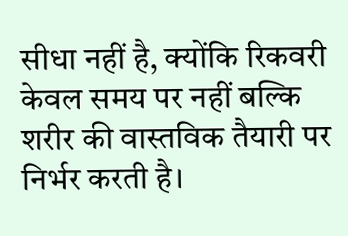सीधा नहीं है, क्योंकि रिकवरी केवल समय पर नहीं बल्कि शरीर की वास्तविक तैयारी पर निर्भर करती है।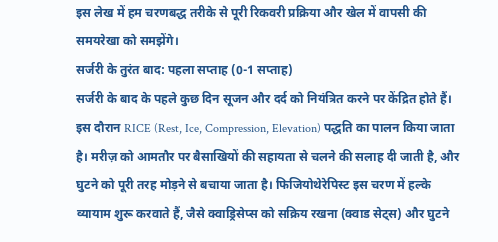इस लेख में हम चरणबद्ध तरीके से पूरी रिकवरी प्रक्रिया और खेल में वापसी की समयरेखा को समझेंगे।
सर्जरी के तुरंत बाद: पहला सप्ताह (0-1 सप्ताह)
सर्जरी के बाद के पहले कुछ दिन सूजन और दर्द को नियंत्रित करने पर केंद्रित होते हैं। इस दौरान RICE (Rest, Ice, Compression, Elevation) पद्धति का पालन किया जाता है। मरीज़ को आमतौर पर बैसाखियों की सहायता से चलने की सलाह दी जाती है, और घुटने को पूरी तरह मोड़ने से बचाया जाता है। फिजियोथेरेपिस्ट इस चरण में हल्के व्यायाम शुरू करवाते हैं, जैसे क्वाड्रिसेप्स को सक्रिय रखना (क्वाड सेट्स) और घुटने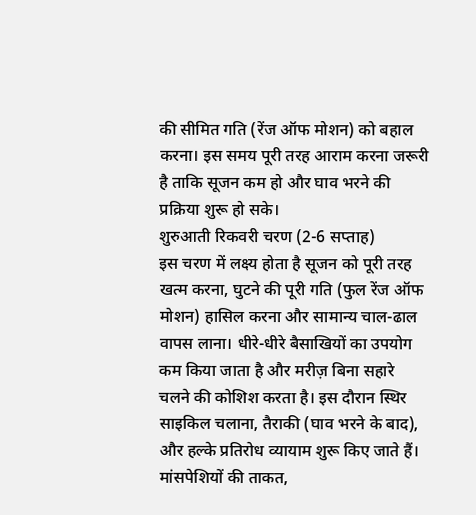की सीमित गति (रेंज ऑफ मोशन) को बहाल करना। इस समय पूरी तरह आराम करना जरूरी है ताकि सूजन कम हो और घाव भरने की प्रक्रिया शुरू हो सके।
शुरुआती रिकवरी चरण (2-6 सप्ताह)
इस चरण में लक्ष्य होता है सूजन को पूरी तरह खत्म करना, घुटने की पूरी गति (फुल रेंज ऑफ मोशन) हासिल करना और सामान्य चाल-ढाल वापस लाना। धीरे-धीरे बैसाखियों का उपयोग कम किया जाता है और मरीज़ बिना सहारे चलने की कोशिश करता है। इस दौरान स्थिर साइकिल चलाना, तैराकी (घाव भरने के बाद), और हल्के प्रतिरोध व्यायाम शुरू किए जाते हैं। मांसपेशियों की ताकत,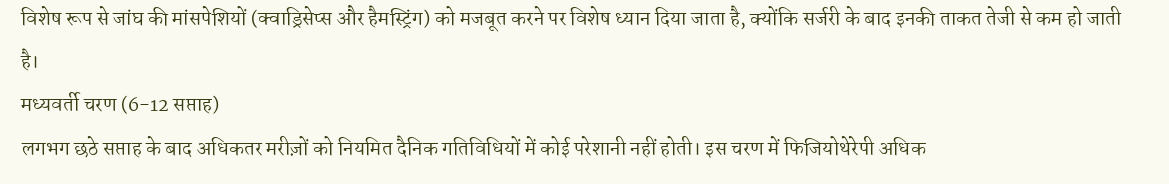विशेष रूप से जांघ की मांसपेशियों (क्वाड्रिसेप्स और हैमस्ट्रिंग) को मजबूत करने पर विशेष ध्यान दिया जाता है, क्योंकि सर्जरी के बाद इनकी ताकत तेजी से कम हो जाती है।
मध्यवर्ती चरण (6-12 सप्ताह)
लगभग छठे सप्ताह के बाद अधिकतर मरीज़ों को नियमित दैनिक गतिविधियों में कोई परेशानी नहीं होती। इस चरण में फिजियोथेरेपी अधिक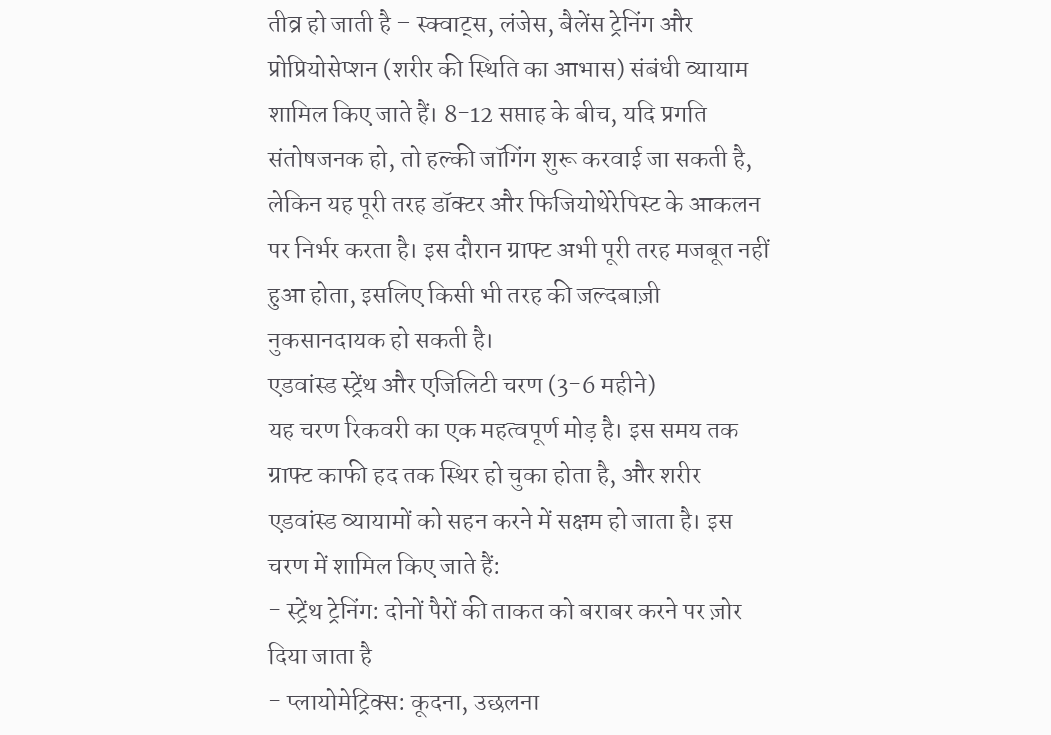तीव्र हो जाती है – स्क्वाट्स, लंजेस, बैलेंस ट्रेनिंग और प्रोप्रियोसेप्शन (शरीर की स्थिति का आभास) संबंधी व्यायाम शामिल किए जाते हैं। 8-12 सप्ताह के बीच, यदि प्रगति संतोषजनक हो, तो हल्की जॉगिंग शुरू करवाई जा सकती है, लेकिन यह पूरी तरह डॉक्टर और फिजियोथेरेपिस्ट के आकलन पर निर्भर करता है। इस दौरान ग्राफ्ट अभी पूरी तरह मजबूत नहीं हुआ होता, इसलिए किसी भी तरह की जल्दबाज़ी नुकसानदायक हो सकती है।
एडवांस्ड स्ट्रेंथ और एजिलिटी चरण (3-6 महीने)
यह चरण रिकवरी का एक महत्वपूर्ण मोड़ है। इस समय तक ग्राफ्ट काफी हद तक स्थिर हो चुका होता है, और शरीर एडवांस्ड व्यायामों को सहन करने में सक्षम हो जाता है। इस चरण में शामिल किए जाते हैं:
- स्ट्रेंथ ट्रेनिंग: दोनों पैरों की ताकत को बराबर करने पर ज़ोर दिया जाता है
- प्लायोमेट्रिक्स: कूदना, उछलना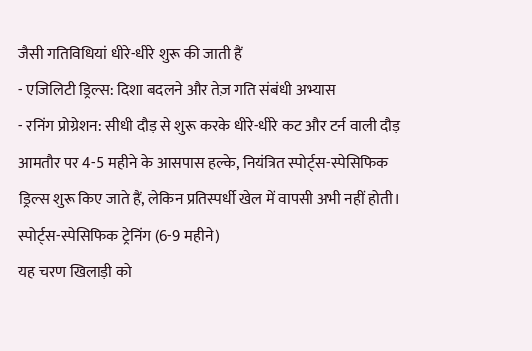जैसी गतिविधियां धीरे-धीरे शुरू की जाती हैं
- एजिलिटी ड्रिल्स: दिशा बदलने और तेज़ गति संबंधी अभ्यास
- रनिंग प्रोग्रेशन: सीधी दौड़ से शुरू करके धीरे-धीरे कट और टर्न वाली दौड़
आमतौर पर 4-5 महीने के आसपास हल्के, नियंत्रित स्पोर्ट्स-स्पेसिफिक ड्रिल्स शुरू किए जाते हैं, लेकिन प्रतिस्पर्धी खेल में वापसी अभी नहीं होती।
स्पोर्ट्स-स्पेसिफिक ट्रेनिंग (6-9 महीने)
यह चरण खिलाड़ी को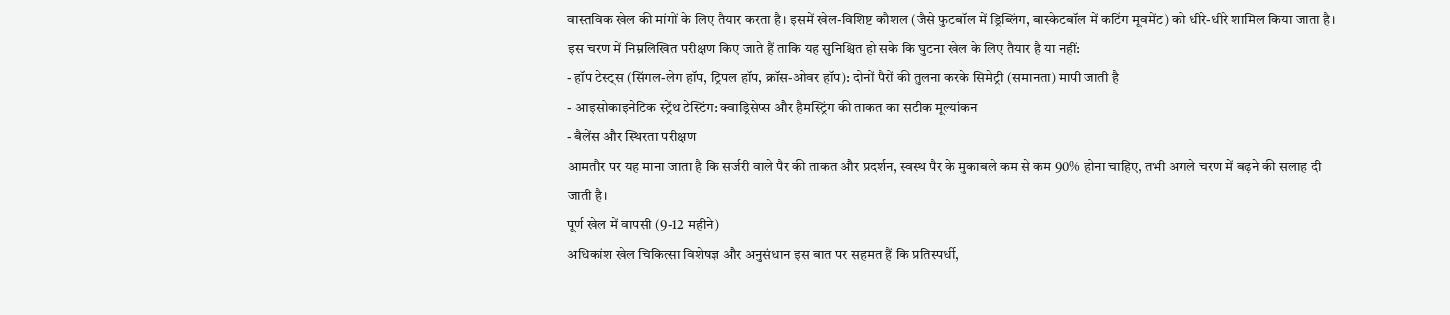वास्तविक खेल की मांगों के लिए तैयार करता है। इसमें खेल-विशिष्ट कौशल (जैसे फुटबॉल में ड्रिब्लिंग, बास्केटबॉल में कटिंग मूवमेंट) को धीरे-धीरे शामिल किया जाता है। इस चरण में निम्नलिखित परीक्षण किए जाते हैं ताकि यह सुनिश्चित हो सके कि घुटना खेल के लिए तैयार है या नहीं:
- हॉप टेस्ट्स (सिंगल-लेग हॉप, ट्रिपल हॉप, क्रॉस-ओवर हॉप): दोनों पैरों की तुलना करके सिमेट्री (समानता) मापी जाती है
- आइसोकाइनेटिक स्ट्रेंथ टेस्टिंग: क्वाड्रिसेप्स और हैमस्ट्रिंग की ताकत का सटीक मूल्यांकन
- बैलेंस और स्थिरता परीक्षण
आमतौर पर यह माना जाता है कि सर्जरी वाले पैर की ताकत और प्रदर्शन, स्वस्थ पैर के मुकाबले कम से कम 90% होना चाहिए, तभी अगले चरण में बढ़ने की सलाह दी जाती है।
पूर्ण खेल में वापसी (9-12 महीने)
अधिकांश खेल चिकित्सा विशेषज्ञ और अनुसंधान इस बात पर सहमत हैं कि प्रतिस्पर्धी,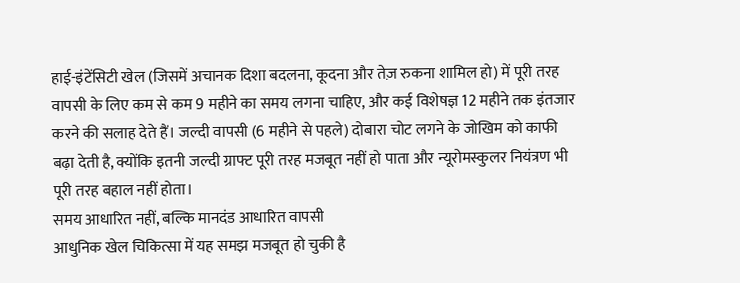हाई-इंटेंसिटी खेल (जिसमें अचानक दिशा बदलना, कूदना और तेज़ रुकना शामिल हो) में पूरी तरह वापसी के लिए कम से कम 9 महीने का समय लगना चाहिए, और कई विशेषज्ञ 12 महीने तक इंतजार करने की सलाह देते हैं। जल्दी वापसी (6 महीने से पहले) दोबारा चोट लगने के जोखिम को काफी बढ़ा देती है, क्योंकि इतनी जल्दी ग्राफ्ट पूरी तरह मजबूत नहीं हो पाता और न्यूरोमस्कुलर नियंत्रण भी पूरी तरह बहाल नहीं होता।
समय आधारित नहीं, बल्कि मानदंड आधारित वापसी
आधुनिक खेल चिकित्सा में यह समझ मजबूत हो चुकी है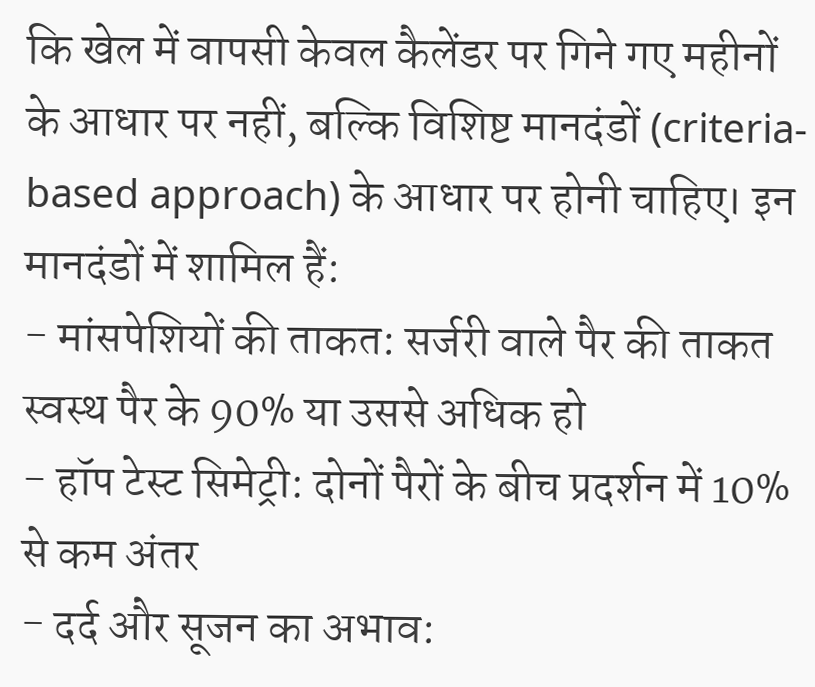कि खेल में वापसी केवल कैलेंडर पर गिने गए महीनों के आधार पर नहीं, बल्कि विशिष्ट मानदंडों (criteria-based approach) के आधार पर होनी चाहिए। इन मानदंडों में शामिल हैं:
- मांसपेशियों की ताकत: सर्जरी वाले पैर की ताकत स्वस्थ पैर के 90% या उससे अधिक हो
- हॉप टेस्ट सिमेट्री: दोनों पैरों के बीच प्रदर्शन में 10% से कम अंतर
- दर्द और सूजन का अभाव: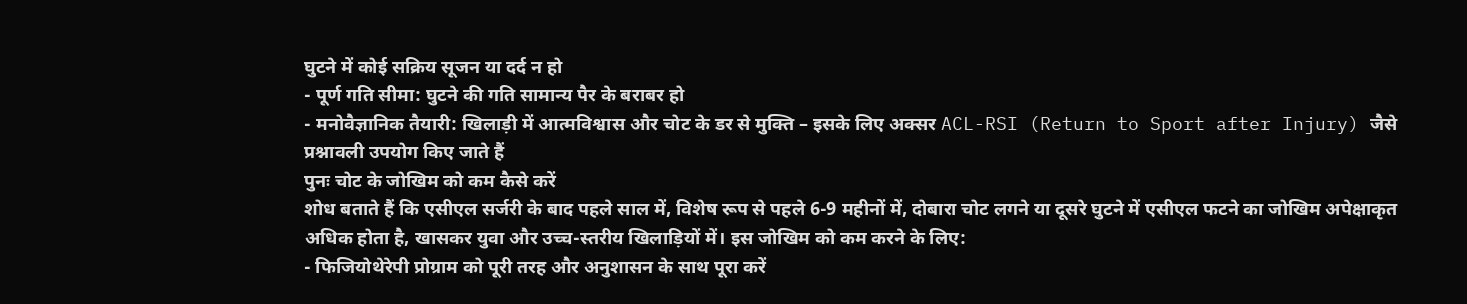घुटने में कोई सक्रिय सूजन या दर्द न हो
- पूर्ण गति सीमा: घुटने की गति सामान्य पैर के बराबर हो
- मनोवैज्ञानिक तैयारी: खिलाड़ी में आत्मविश्वास और चोट के डर से मुक्ति – इसके लिए अक्सर ACL-RSI (Return to Sport after Injury) जैसे प्रश्नावली उपयोग किए जाते हैं
पुनः चोट के जोखिम को कम कैसे करें
शोध बताते हैं कि एसीएल सर्जरी के बाद पहले साल में, विशेष रूप से पहले 6-9 महीनों में, दोबारा चोट लगने या दूसरे घुटने में एसीएल फटने का जोखिम अपेक्षाकृत अधिक होता है, खासकर युवा और उच्च-स्तरीय खिलाड़ियों में। इस जोखिम को कम करने के लिए:
- फिजियोथेरेपी प्रोग्राम को पूरी तरह और अनुशासन के साथ पूरा करें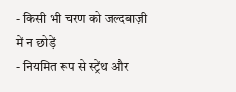- किसी भी चरण को जल्दबाज़ी में न छोड़ें
- नियमित रूप से स्ट्रेंथ और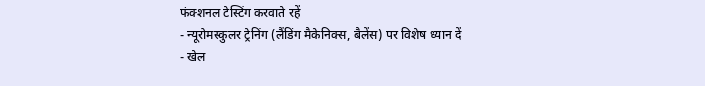फंक्शनल टेस्टिंग करवाते रहें
- न्यूरोमस्कुलर ट्रेनिंग (लैंडिंग मैकेनिक्स, बैलेंस) पर विशेष ध्यान दें
- खेल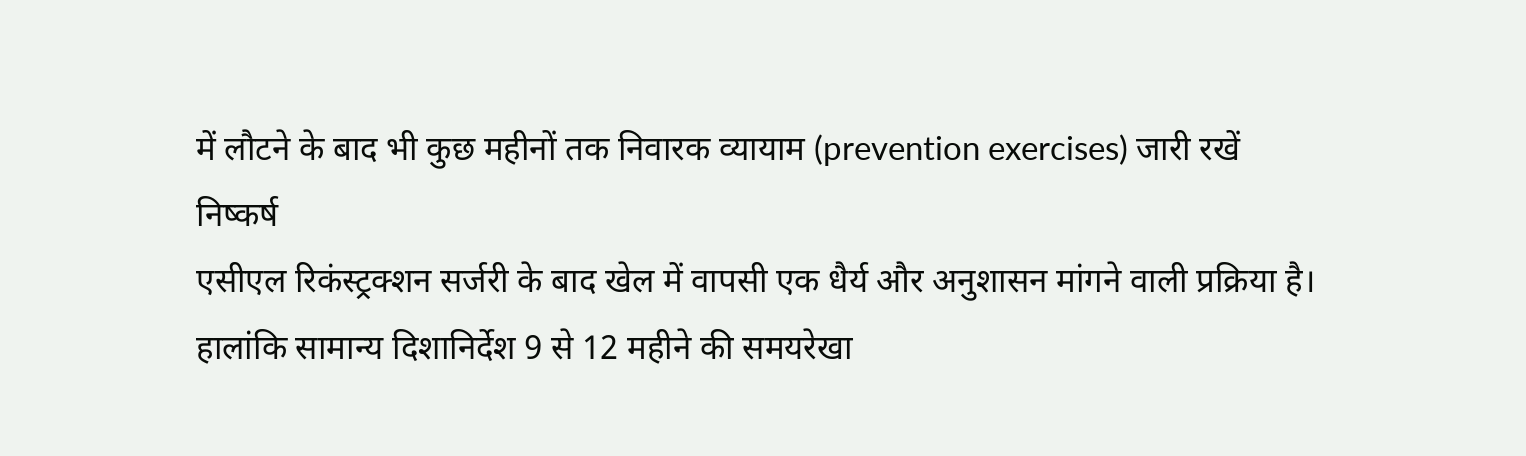में लौटने के बाद भी कुछ महीनों तक निवारक व्यायाम (prevention exercises) जारी रखें
निष्कर्ष
एसीएल रिकंस्ट्रक्शन सर्जरी के बाद खेल में वापसी एक धैर्य और अनुशासन मांगने वाली प्रक्रिया है। हालांकि सामान्य दिशानिर्देश 9 से 12 महीने की समयरेखा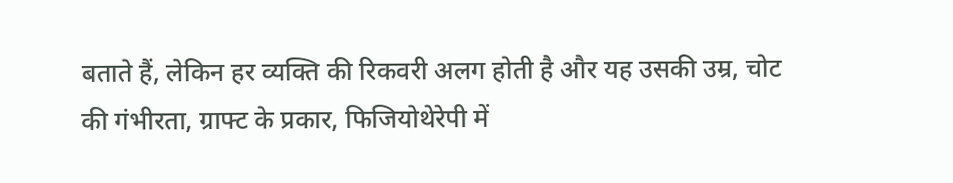बताते हैं, लेकिन हर व्यक्ति की रिकवरी अलग होती है और यह उसकी उम्र, चोट की गंभीरता, ग्राफ्ट के प्रकार, फिजियोथेरेपी में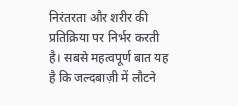निरंतरता और शरीर की प्रतिक्रिया पर निर्भर करती है। सबसे महत्वपूर्ण बात यह है कि जल्दबाज़ी में लौटने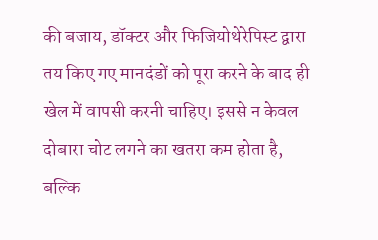की बजाय, डॉक्टर और फिजियोथेरेपिस्ट द्वारा तय किए गए मानदंडों को पूरा करने के बाद ही खेल में वापसी करनी चाहिए। इससे न केवल दोबारा चोट लगने का खतरा कम होता है, बल्कि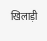खिलाड़ी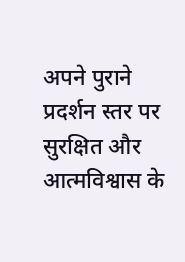अपने पुराने प्रदर्शन स्तर पर सुरक्षित और आत्मविश्वास के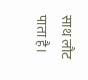साथ लौट पाता है।